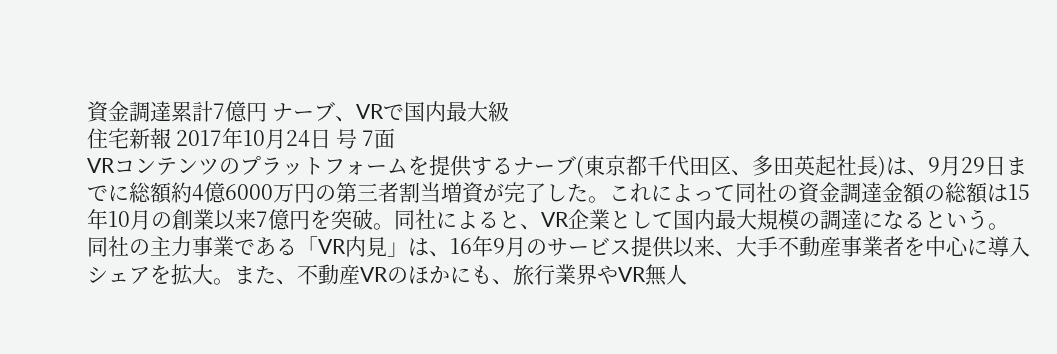資金調達累計7億円 ナーブ、VRで国内最大級
住宅新報 2017年10月24日 号 7面
VRコンテンツのプラットフォームを提供するナーブ(東京都千代田区、多田英起社長)は、9月29日までに総額約4億6000万円の第三者割当増資が完了した。これによって同社の資金調達金額の総額は15年10月の創業以来7億円を突破。同社によると、VR企業として国内最大規模の調達になるという。
同社の主力事業である「VR内見」は、16年9月のサービス提供以来、大手不動産事業者を中心に導入シェアを拡大。また、不動産VRのほかにも、旅行業界やVR無人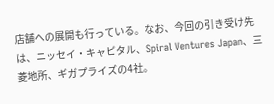店舗への展開も行っている。なお、今回の引き受け先は、ニッセイ・キャピタル、Spiral Ventures Japan、三菱地所、ギガプライズの4社。